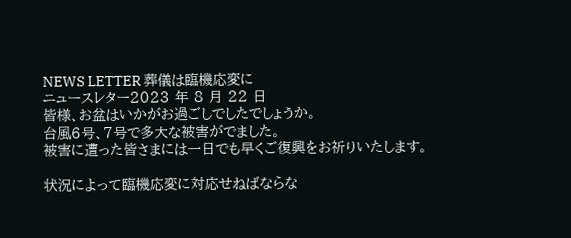NEWS LETTER 葬儀は臨機応変に
ニュースレター2023 年 8 月 22 日
皆様、お盆はいかがお過ごしでしたでしょうか。
台風6号、7号で多大な被害がでました。
被害に遭った皆さまには一日でも早くご復興をお祈りいたします。

状況によって臨機応変に対応せねばならな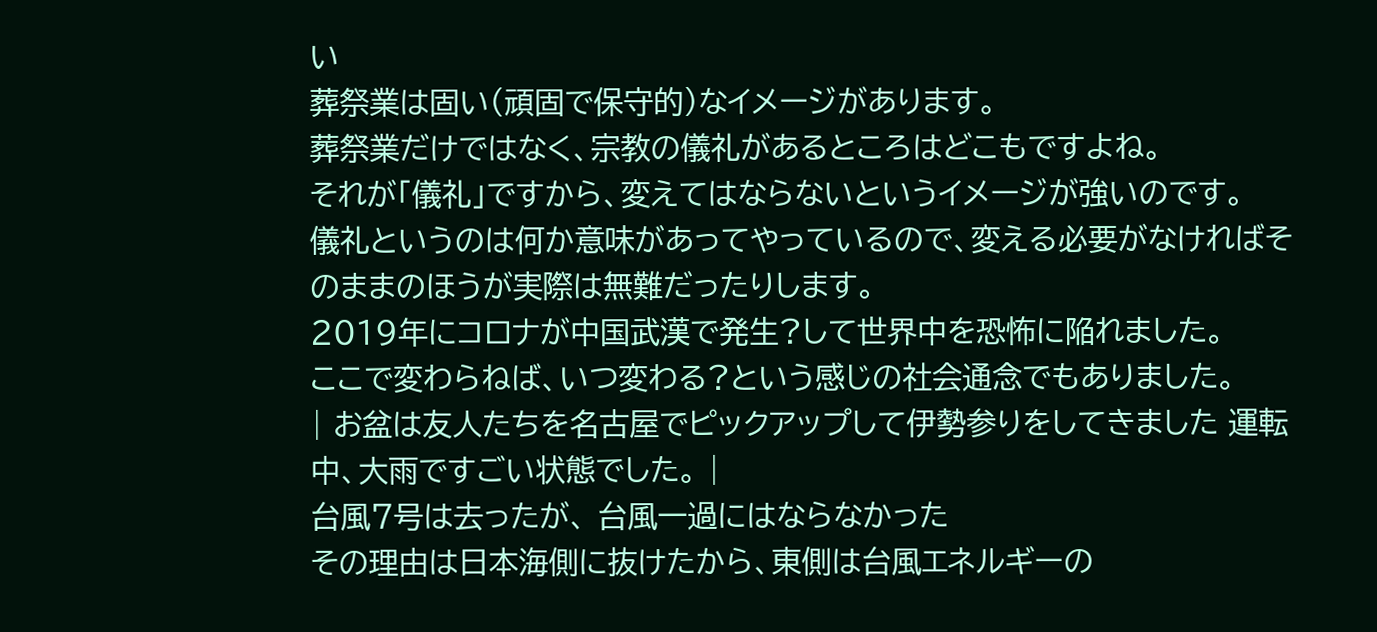い
葬祭業は固い(頑固で保守的)なイメージがあります。
葬祭業だけではなく、宗教の儀礼があるところはどこもですよね。
それが「儀礼」ですから、変えてはならないというイメージが強いのです。
儀礼というのは何か意味があってやっているので、変える必要がなければそのままのほうが実際は無難だったりします。
2019年にコロナが中国武漢で発生?して世界中を恐怖に陥れました。
ここで変わらねば、いつ変わる?という感じの社会通念でもありました。
| お盆は友人たちを名古屋でピックアップして伊勢参りをしてきました 運転中、大雨ですごい状態でした。 |
台風7号は去ったが、 台風一過にはならなかった
その理由は日本海側に抜けたから、東側は台風エネルギーの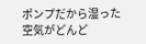ポンプだから湿った空気がどんど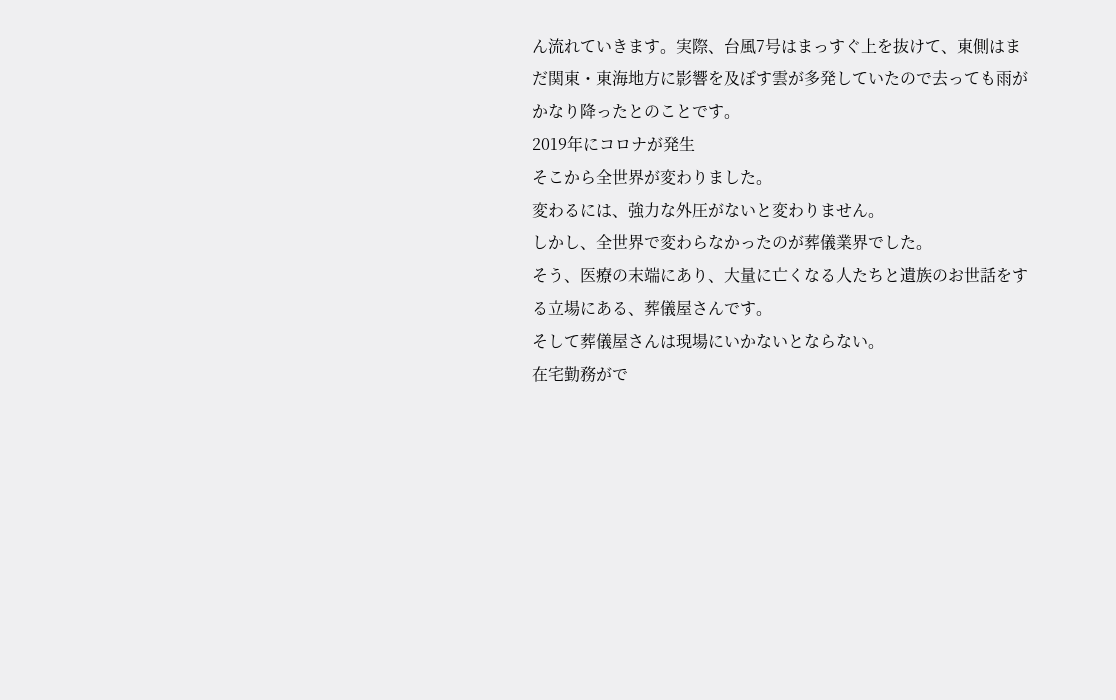ん流れていきます。実際、台風7号はまっすぐ上を抜けて、東側はまだ関東・東海地方に影響を及ぼす雲が多発していたので去っても雨がかなり降ったとのことです。
2019年にコロナが発生
そこから全世界が変わりました。
変わるには、強力な外圧がないと変わりません。
しかし、全世界で変わらなかったのが葬儀業界でした。
そう、医療の末端にあり、大量に亡くなる人たちと遺族のお世話をする立場にある、葬儀屋さんです。
そして葬儀屋さんは現場にいかないとならない。
在宅勤務がで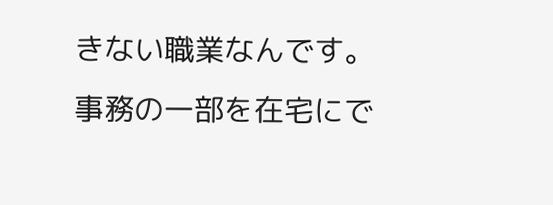きない職業なんです。
事務の一部を在宅にで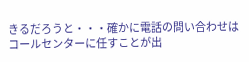きるだろうと・・・確かに電話の問い合わせはコールセンターに任すことが出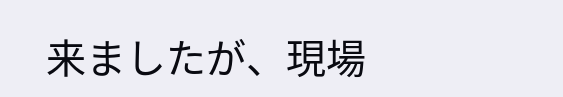来ましたが、現場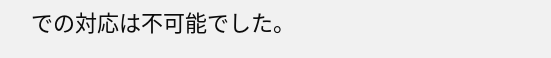での対応は不可能でした。